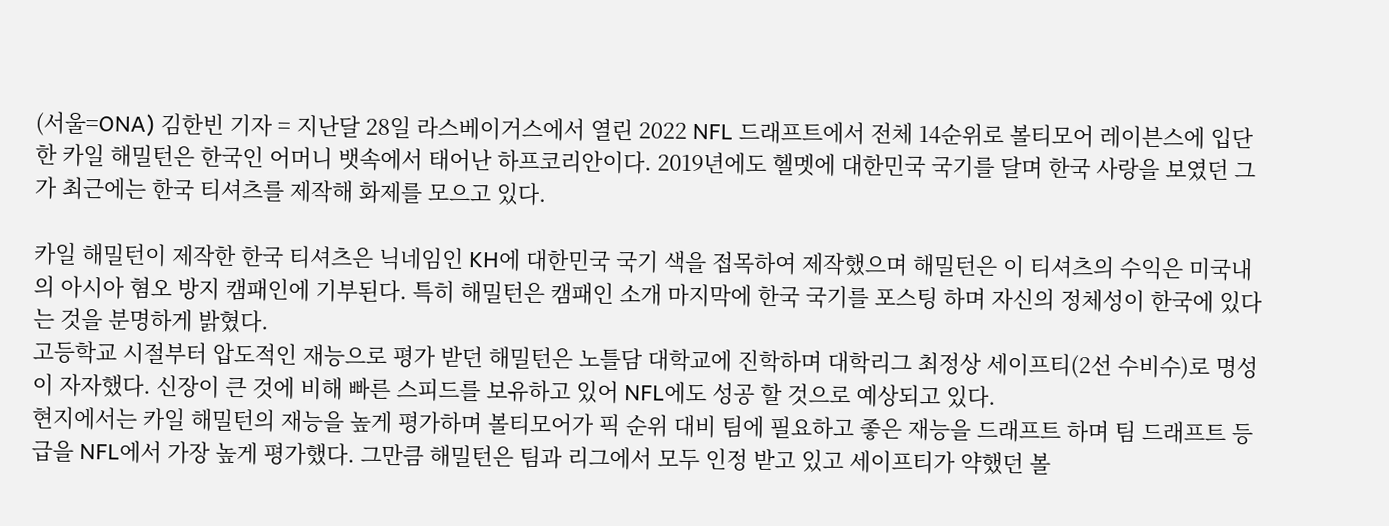(서울=ONA) 김한빈 기자 = 지난달 28일 라스베이거스에서 열린 2022 NFL 드래프트에서 전체 14순위로 볼티모어 레이븐스에 입단한 카일 해밀턴은 한국인 어머니 뱃속에서 태어난 하프코리안이다. 2019년에도 헬멧에 대한민국 국기를 달며 한국 사랑을 보였던 그가 최근에는 한국 티셔츠를 제작해 화제를 모으고 있다.

카일 해밀턴이 제작한 한국 티셔츠은 닉네임인 KH에 대한민국 국기 색을 접목하여 제작했으며 해밀턴은 이 티셔츠의 수익은 미국내의 아시아 혐오 방지 캠패인에 기부된다. 특히 해밀턴은 캠패인 소개 마지막에 한국 국기를 포스팅 하며 자신의 정체성이 한국에 있다는 것을 분명하게 밝혔다.
고등학교 시절부터 압도적인 재능으로 평가 받던 해밀턴은 노틀담 대학교에 진학하며 대학리그 최정상 세이프티(2선 수비수)로 명성이 자자했다. 신장이 큰 것에 비해 빠른 스피드를 보유하고 있어 NFL에도 성공 할 것으로 예상되고 있다.
현지에서는 카일 해밀턴의 재능을 높게 평가하며 볼티모어가 픽 순위 대비 팀에 필요하고 좋은 재능을 드래프트 하며 팀 드래프트 등급을 NFL에서 가장 높게 평가했다. 그만큼 해밀턴은 팀과 리그에서 모두 인정 받고 있고 세이프티가 약했던 볼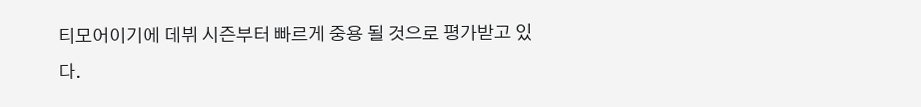티모어이기에 데뷔 시즌부터 빠르게 중용 될 것으로 평가받고 있다.